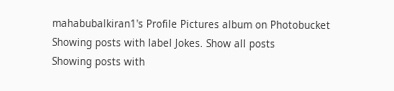mahabubalkiran1's Profile Pictures album on Photobucket
Showing posts with label Jokes. Show all posts
Showing posts with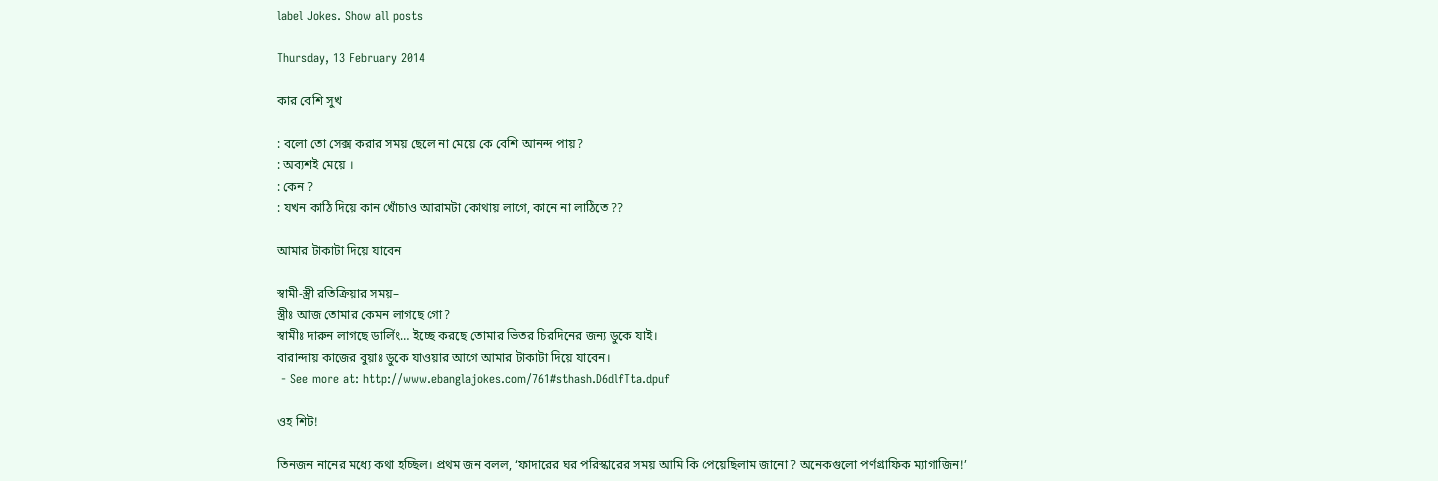label Jokes. Show all posts

Thursday, 13 February 2014

কার বেশি সুখ

: বলো তো সেক্স করার সময় ছেলে না মেয়ে কে বেশি আনন্দ পায়?
: অব্যশই মেয়ে ।
: কেন ?
: যখন কাঠি দিয়ে কান খোঁচাও আরামটা কোথায় লাগে, কানে না লাঠিতে ??

আমার টাকাটা দিয়ে যাবেন

স্বামী-স্ত্রী রতিক্রিয়ার সময়–
স্ত্রীঃ আজ তোমার কেমন লাগছে গো?
স্বামীঃ দারুন লাগছে ডার্লিং… ইচ্ছে করছে তোমার ভিতর চিরদিনের জন্য ডুকে যাই।
বারান্দায় কাজের বুয়াঃ ডুকে যাওয়ার আগে আমার টাকাটা দিয়ে যাবেন।
 - See more at: http://www.ebanglajokes.com/761#sthash.D6dlfTta.dpuf

ওহ শিট!

তিনজন নানের মধ্যে কথা হচ্ছিল। প্রথম জন বলল, ‘ফাদারের ঘর পরিস্কারের সময় আমি কি পেয়েছিলাম জানো? অনেকগুলো পর্ণগ্রাফিক ম্যাগাজিন!’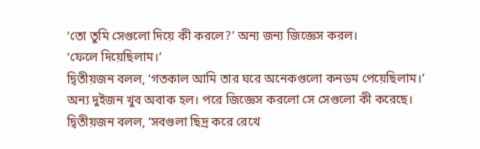‘তো তুমি সেগুলো দিয়ে কী করলে?’ অন্য জন্য জিজ্ঞেস করল।
‘ফেলে দিয়েছিলাম।’
দ্বিতীয়জন বলল, ‘গতকাল আমি তার ঘরে অনেকগুলো কনডম পেয়েছিলাম।’
অন্য দুইজন খুব অবাক হল। পরে জিজ্ঞেস করলো সে সেগুলো কী করেছে।
দ্বিতীয়জন বলল, ‘সবগুলা ছিদ্র করে রেখে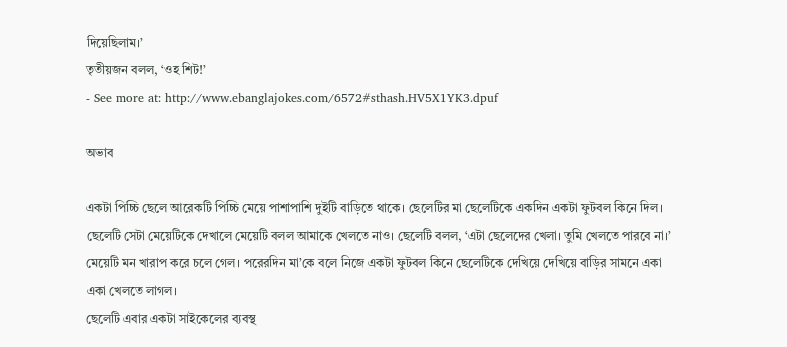দিয়েছিলাম।’
তৃতীয়জন বলল, ‘ওহ শিট!’
- See more at: http://www.ebanglajokes.com/6572#sthash.HV5X1YK3.dpuf

অভাব

একটা পিচ্চি ছেলে আরেকটি পিচ্চি মেয়ে পাশাপাশি দুইটি বাড়িতে থাকে। ছেলেটির মা ছেলেটিকে একদিন একটা ফুটবল কিনে দিল। ছেলেটি সেটা মেয়েটিকে দেখালে মেয়েটি বলল আমাকে খেলতে নাও। ছেলেটি বলল, ‘এটা ছেলেদের খেলা। তুমি খেলতে পারবে না।’
মেয়েটি মন খারাপ করে চলে গেল। পরেরদিন মা’কে বলে নিজে একটা ফুটবল কিনে ছেলেটিকে দেখিয়ে দেখিয়ে বাড়ির সামনে একা একা খেলতে লাগল।
ছেলেটি এবার একটা সাইকেলের ব্যবস্থ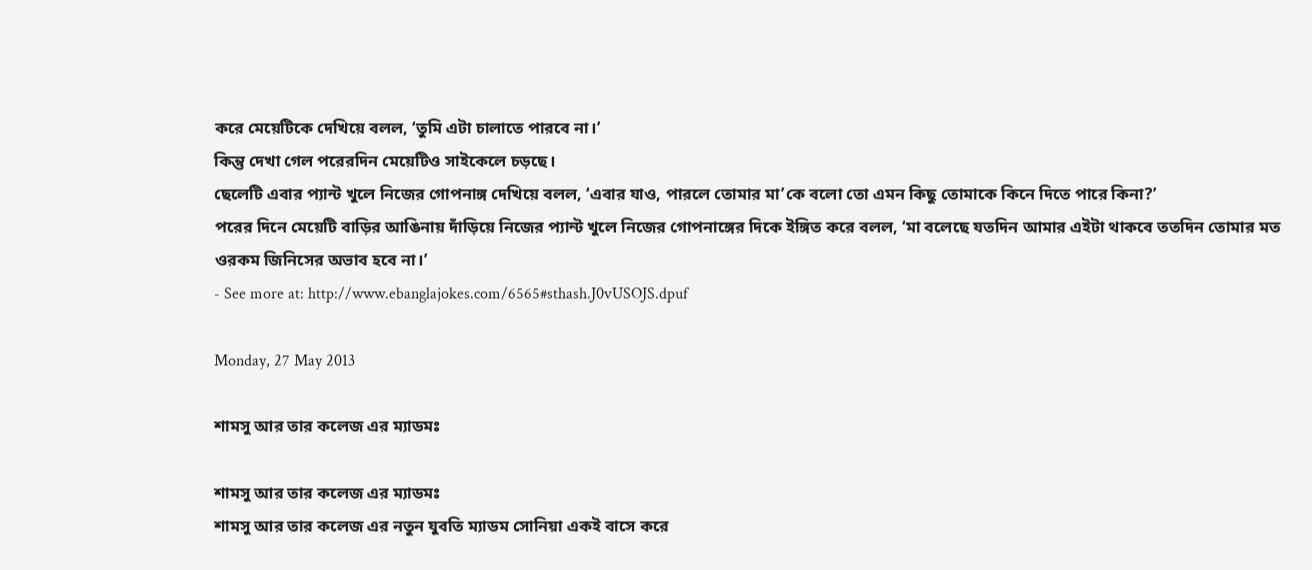করে মেয়েটিকে দেখিয়ে বলল, ‘তুমি এটা চালাতে পারবে না।’
কিন্তু দেখা গেল পরেরদিন মেয়েটিও সাইকেলে চড়ছে।
ছেলেটি এবার প্যান্ট খুলে নিজের গোপনাঙ্গ দেখিয়ে বলল, ‘এবার যাও, পারলে তোমার মা’কে বলো তো এমন কিছু তোমাকে কিনে দিতে পারে কিনা?’
পরের দিনে মেয়েটি বাড়ির আঙিনায় দাঁড়িয়ে নিজের প্যান্ট খুলে নিজের গোপনাঙ্গের দিকে ইঙ্গিত করে বলল, ‘মা বলেছে যতদিন আমার এইটা থাকবে ততদিন তোমার মত ওরকম জিনিসের অভাব হবে না।’
- See more at: http://www.ebanglajokes.com/6565#sthash.J0vUSOJS.dpuf

Monday, 27 May 2013

শামসু আর তার কলেজ এর ম্যাডমঃ

শামসু আর তার কলেজ এর ম্যাডমঃ
শামসু আর তার কলেজ এর নতুন যুবতি ম্যাডম সোনিয়া একই বাসে করে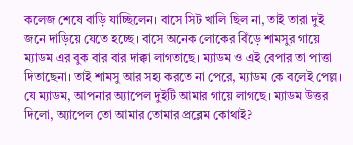কলেজ শেষে বাড়ি যাচ্ছিলেন। বাসে সিট খালি ছিল না, তাই তারা দুই জনে দাড়িয়ে যেতে হচ্ছে। বাসে অনেক লোকের বিঁড়ে শামসুর গায়ে ম্যাডম এর বুক বার বার দাক্কা লাগতাছে। ম্যাডম ও এই বেপার তা পাত্তা দিতাছেনা। তাই শামসু আর সহ্য করতে না পেরে, ম্যাডম কে বলেই পেল্ল। যে ম্যাডম, আপনার অ্যাপেল দুইটি আমার গায়ে লাগছে। ম্যাডম উত্তর দিলো, অ্যাপেল তো আমার তোমার প্রব্লেম কোথাই?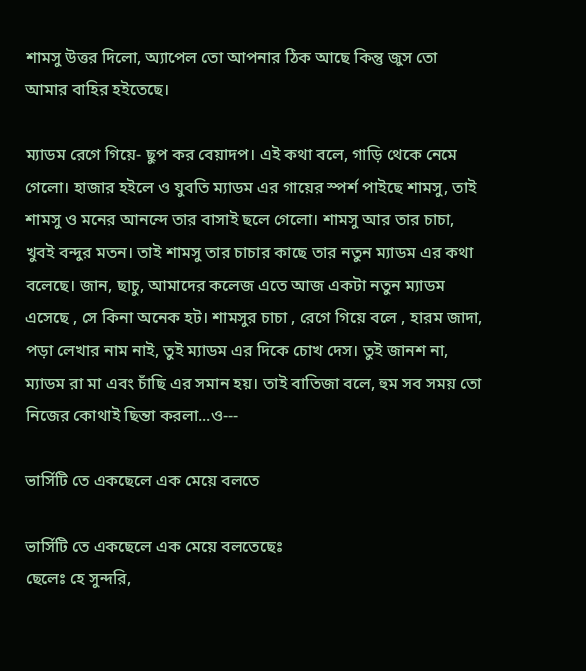শামসু উত্তর দিলো, অ্যাপেল তো আপনার ঠিক আছে কিন্তু জুস তো আমার বাহির হইতেছে।

ম্যাডম রেগে গিয়ে- ছুপ কর বেয়াদপ। এই কথা বলে, গাড়ি থেকে নেমে গেলো। হাজার হইলে ও যুবতি ম্যাডম এর গায়ের স্পর্শ পাইছে শামসু, তাই শামসু ও মনের আনন্দে তার বাসাই ছলে গেলো। শামসু আর তার চাচা, খুবই বন্দুর মতন। তাই শামসু তার চাচার কাছে তার নতুন ম্যাডম এর কথা বলেছে। জান, ছাচু, আমাদের কলেজ এতে আজ একটা নতুন ম্যাডম এসেছে , সে কিনা অনেক হট। শামসুর চাচা , রেগে গিয়ে বলে , হারম জাদা, পড়া লেখার নাম নাই, তুই ম্যাডম এর দিকে চোখ দেস। তুই জানশ না, ম্যাডম রা মা এবং চাঁছি এর সমান হয়। তাই বাতিজা বলে, হুম সব সময় তো নিজের কোথাই ছিন্তা করলা...ও---

ভার্সিটি তে একছেলে এক মেয়ে বলতে

ভার্সিটি তে একছেলে এক মেয়ে বলতেছেঃ
ছেলেঃ হে সুন্দরি,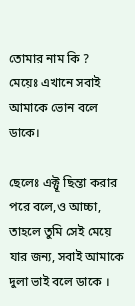তোমার নাম কি ?
মেয়েঃ এখানে সবাই আমাকে ভোন বলে ডাকে।

ছেলেঃ এক্টূ ছিন্তা করার পরে বলে,ও আচ্চা, তাহলে তুমি সেই মেয়ে যার জন্য, সবাই আমাকে দুলা ভাই বলে ডাকে ।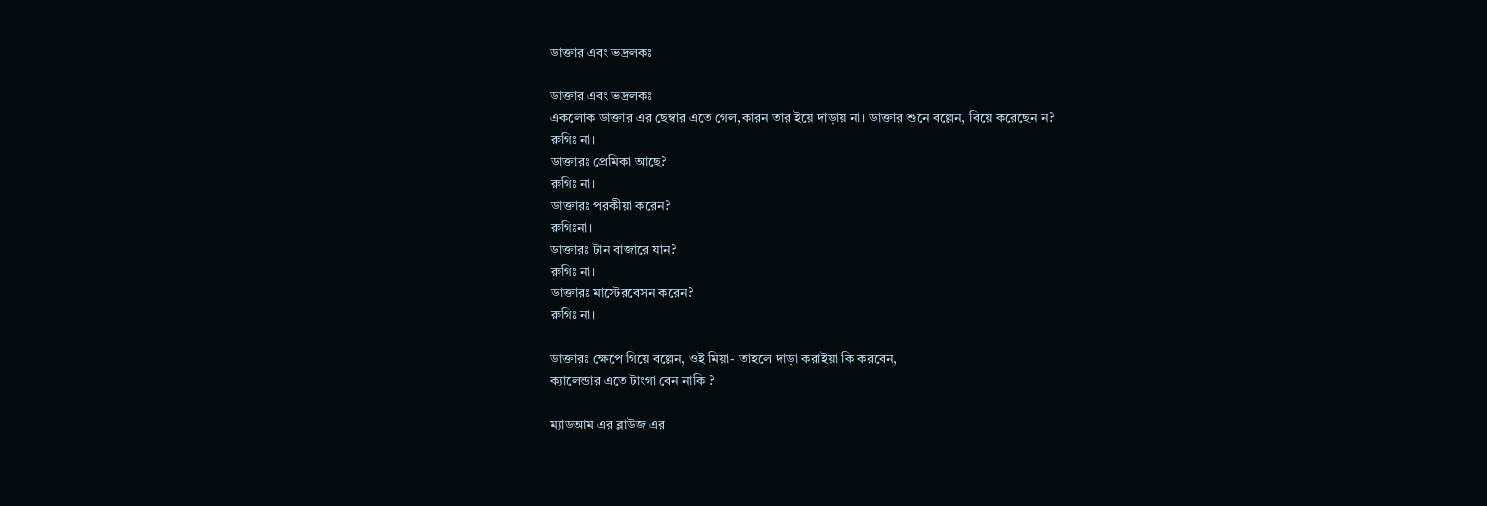ডাক্তার এবং ভদ্রলকঃ

ডাক্তার এবং ভদ্রলকঃ
একলোক ডাক্তার এর ছেম্বার এতে গেল,কারন তার ইয়ে দাড়ায় না। ডাক্তার শুনে বল্লেন, বিয়ে করেছেন ন?
রুগিঃ না।
ডাক্তারঃ প্রেমিকা আছে?
রুগিঃ না।
ডাক্তারঃ পরকীয়া করেন?
রুগিঃনা।
ডাক্তারঃ টান বাজারে যান?
রুগিঃ না।
ডাক্তারঃ মাস্টেরবেসন করেন?
রুগিঃ না।

ডাক্তারঃ ক্ষেপে গিয়ে বল্লেন, ওই মিয়া- তাহলে দাড়া করাইয়া কি করবেন,
ক্যালেন্ডার এতে টাংগা বেন নাকি ?

ম্যাডআম এর ব্লাউজ এর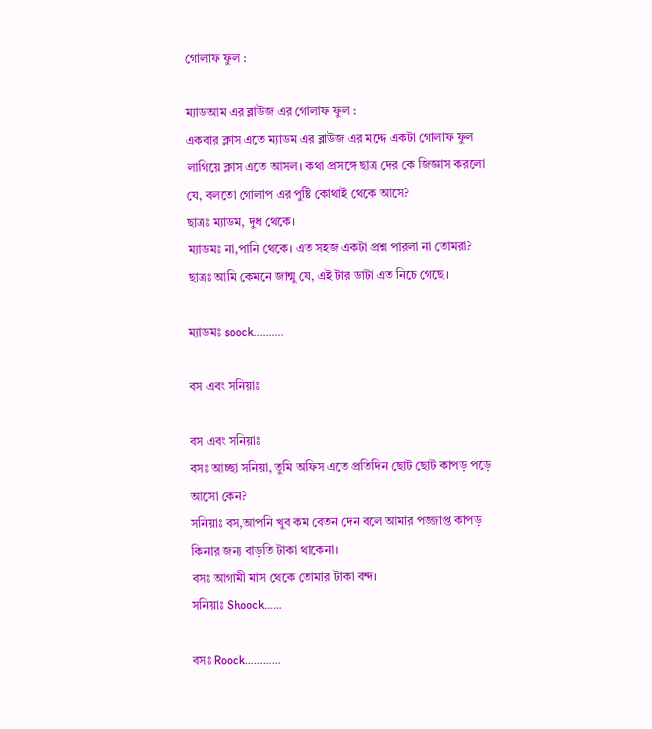গোলাফ ফুল :

ম্যাডআম এর ব্লাউজ এর গোলাফ ফুল :
একবার ক্লাস এতে ম্যাডম এর ব্লাউজ এর মদ্দে একটা গোলাফ ফুল লাগিয়ে ক্লাস এতে আসল। কথা প্রসঙ্গে ছাত্র দের কে জিজ্ঞাস করলো যে, বলতো গোলাপ এর পুষ্টি কোথাই থেকে আসে?
ছাত্রঃ ম্যাডম, দুধ থেকে।
ম্যাডমঃ না,পানি থেকে। এত সহজ একটা প্রশ্ন পারলা না তোমরা?
ছাত্রঃ আমি কেমনে জান্মু যে, এই টার ডাটা এত নিচে গেছে।

ম্যাডমঃ soock..........

বস এবং সনিয়াঃ

বস এবং সনিয়াঃ
বসঃ আচ্ছা সনিয়া, তুমি অফিস এতে প্রতিদিন ছোট ছোট কাপড় পড়ে আসো কেন?
সনিয়াঃ বস,আপনি খুব কম বেতন দেন বলে আমার পজ্জাপ্ত কাপড় কিনার জন্য বাড়তি টাকা থাকেনা।
বসঃ আগামী মাস থেকে তোমার টাকা বন্দ।
সনিয়াঃ Shoock……

বসঃ Roock………...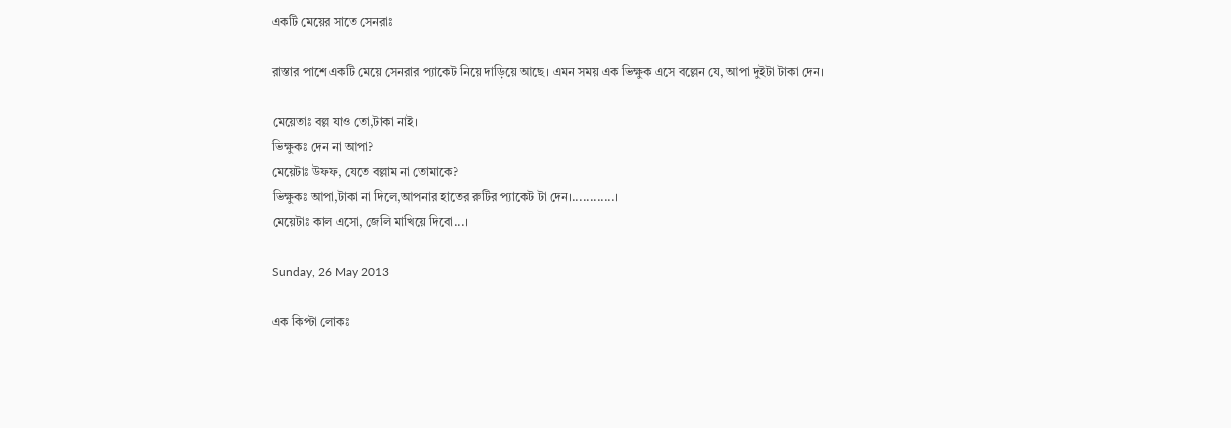একটি মেয়ের সাতে সেনরাঃ

রাস্তার পাশে একটি মেয়ে সেনরার প্যাকেট নিয়ে দাড়িয়ে আছে। এমন সময় এক ভিক্ষুক এসে বল্লেন যে, আপা দুইটা টাকা দেন।

মেয়েতাঃ বল্ল যাও তো,টাকা নাই।
ভিক্ষুকঃ দেন না আপা?
মেয়েটাঃ উফফ, যেতে বল্লাম না তোমাকে?
ভিক্ষুকঃ আপা,টাকা না দিলে,আপনার হাতের রুটির প্যাকেট টা দেন।............।
মেয়েটাঃ কাল এসো, জেলি মাখিয়ে দিবো...।

Sunday, 26 May 2013

এক কিপ্টা লোকঃ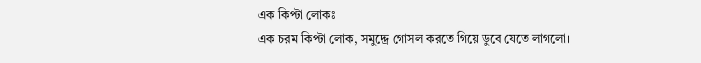এক কিপ্টা লোকঃ
এক চরম কিপ্টা লোক, সমুদ্দ্রে গোসল করতে গিয়ে ডুবে যেতে লাগলো।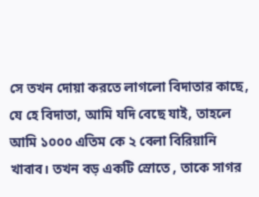সে তখন দোয়া করতে লাগলো বিদাতার কাছে, যে হে বিদাতা, আমি যদি বেছে যাই, তাহলে আমি ১০০০ এতিম কে ২ বেলা বিরিয়ানি খাবাব। তখন বড় একটি স্রোতে , তাকে সাগর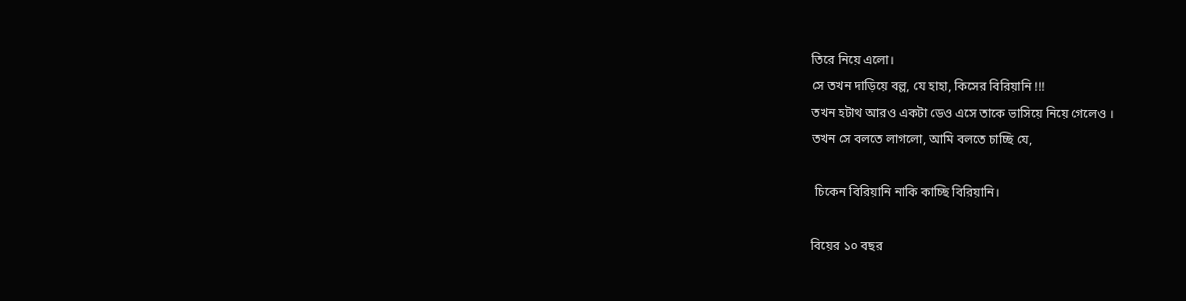তিরে নিয়ে এলো।
সে তখন দাড়িয়ে বল্ল, যে হাহা, কিসের বিরিয়ানি !!!
তখন হটাথ আরও একটা ডেও এসে তাকে ভাসিয়ে নিয়ে গেলেও ।
তখন সে বলতে লাগলো, আমি বলতে চাচ্ছি যে,

 চিকেন বিরিয়ানি নাকি কাচ্ছি বিরিয়ানি।

বিয়ের ১০ বছর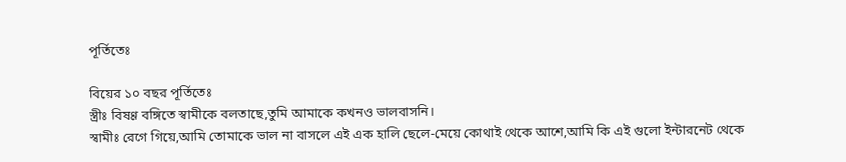পূর্তিতেঃ

বিয়ের ১০ বছর পূর্তিতেঃ
স্ত্রীঃ বিষণ্ণ বঙ্গিতে স্বামীকে বলতাছে,তুমি আমাকে কখনও ভালবাসনি।
স্বামীঃ রেগে গিয়ে,আমি তোমাকে ভাল না বাসলে এই এক হালি ছেলে-মেয়ে কোথাই থেকে আশে,আমি কি এই গুলো ইন্টারনেট থেকে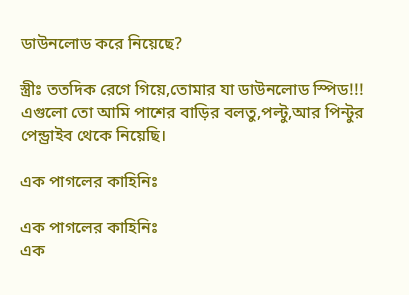ডাউনলোড করে নিয়েছে?

স্ত্রীঃ ততদিক রেগে গিয়ে,তোমার যা ডাউনলোড স্পিড!!! এগুলো তো আমি পাশের বাড়ির বলতু,পল্টু,আর পিন্টুর পেন্ড্রাইব থেকে নিয়েছি।

এক পাগলের কাহিনিঃ

এক পাগলের কাহিনিঃ
এক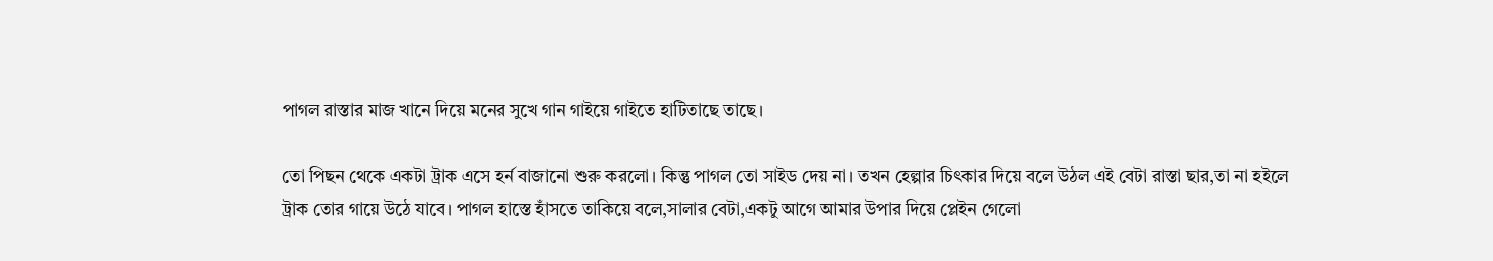পাগল রাস্তার মাজ খানে দিয়ে মনের সুখে গান গাইয়ে গাইতে হাটিতাছে তাছে।

তো পিছন থেকে একটা ট্রাক এসে হর্ন বাজানো শুরু করলো। কিন্তু পাগল তো সাইড দেয় না। তখন হেল্পার চিৎকার দিয়ে বলে উঠল এই বেটা রাস্তা ছার,তা না হইলে ট্রাক তোর গায়ে উঠে যাবে। পাগল হাস্তে হাঁসতে তাকিয়ে বলে,সালার বেটা,একটু আগে আমার উপার দিয়ে প্লেইন গেলো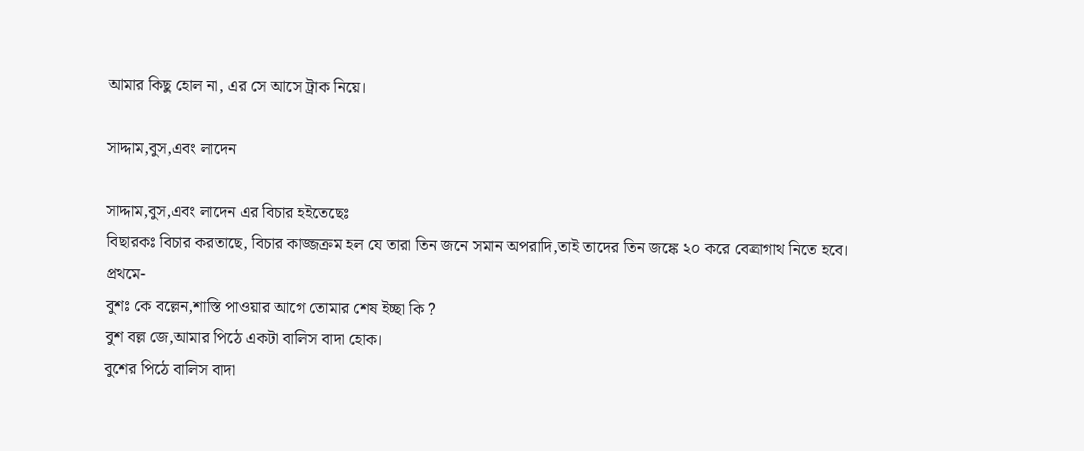আমার কিছু হোল না, এর সে আসে ট্রাক নিয়ে।

সাদ্দাম,বুস,এবং লাদেন

সাদ্দাম,বুস,এবং লাদেন এর বিচার হইতেছেঃ
বিছারকঃ বিচার করতাছে, বিচার কাজ্জক্রম হল যে তারা তিন জনে সমান অপরাদি,তাই তাদের তিন জঙ্কে ২০ করে বেত্ত্রাগাথ নিতে হবে।
প্রথমে-
বুশঃ কে বল্লেন,শাস্তি পাওয়ার আগে তোমার শেষ ইচ্ছা কি ?
বুশ বল্ল জে,আমার পিঠে একটা বালিস বাদা হোক।
বুশের পিঠে বালিস বাদা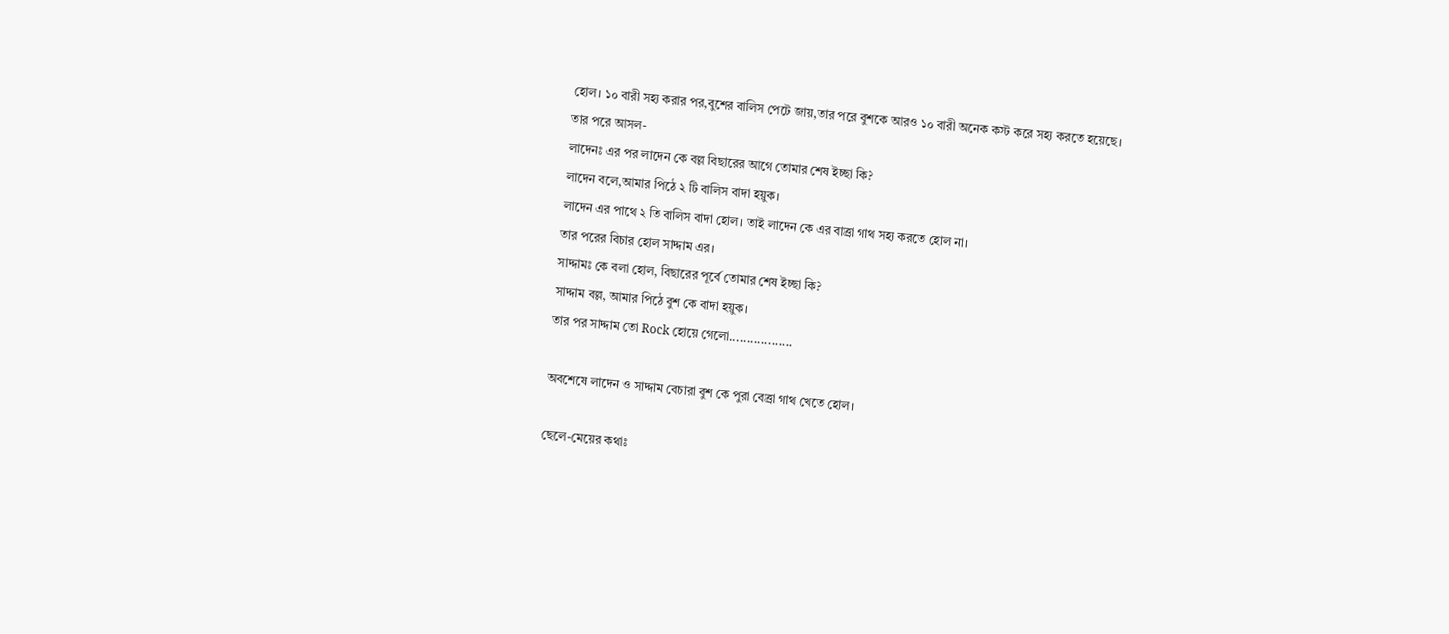হোল। ১০ বারী সহ্য করার পর,বুশের বালিস পেটে জায়,তার পরে বুশকে আরও ১০ বারী অনেক কস্ট করে সহ্য করতে হয়েছে।
তার পরে আসল-
লাদেনঃ এর পর লাদেন কে বল্ল বিছারের আগে তোমার শেষ ইচ্ছা কি?
লাদেন বলে,আমার পিঠে ২ টি বালিস বাদা হয়ুক।
লাদেন এর পাথে ২ তি বালিস বাদা হোল। তাই লাদেন কে এর বাত্ত্রা গাথ সহ্য করতে হোল না।
তার পরের বিচার হোল সাদ্দাম এর।
সাদ্দামঃ কে বলা হোল, বিছারের পূর্বে তোমার শেষ ইচ্ছা কি?
সাদ্দাম বল্ল, আমার পিঠে বুশ কে বাদা হয়ুক।
তার পর সাদ্দাম তো Rock হোয়ে গেলো..................

অবশেষে লাদেন ও সাদ্দাম বেচারা বুশ কে পুরা বেত্ত্রা গাথ খেতে হোল।

ছেলে-মেয়ের কথাঃ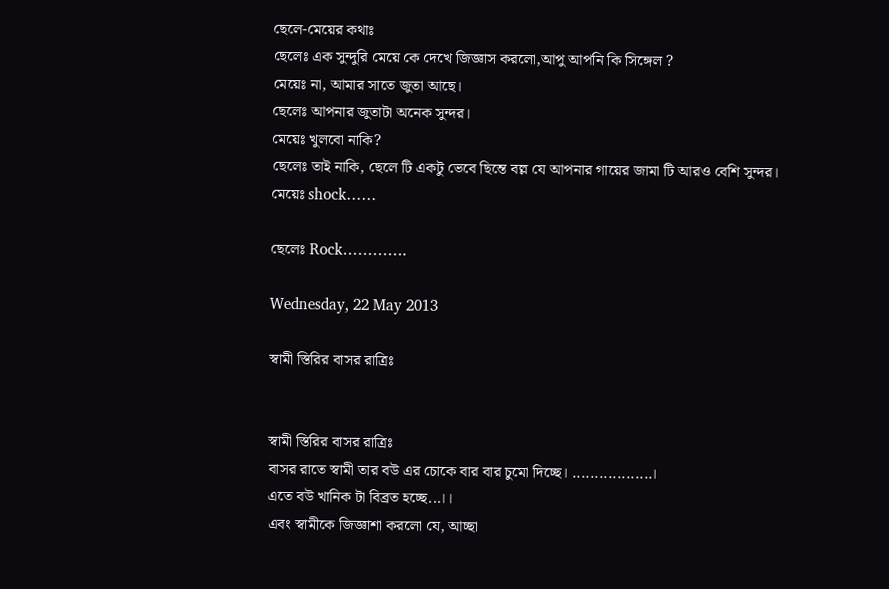ছেলে-মেয়ের কথাঃ
ছেলেঃ এক সুন্দুরি মেয়ে কে দেখে জিজ্ঞাস করলো,আপু আপনি কি সিঙ্গেল ?
মেয়েঃ না, আমার সাতে জুতা আছে।
ছেলেঃ আপনার জুতাটা অনেক সুন্দর।
মেয়েঃ খুলবো নাকি?
ছেলেঃ তাই নাকি, ছেলে টি একটু ভেবে ছিন্তে বল্ল যে আপনার গায়ের জামা টি আরও বেশি সুন্দর।
মেয়েঃ shock……

ছেলেঃ Rock………….

Wednesday, 22 May 2013

স্বামী স্তিরির বাসর রাত্রিঃ


স্বামী স্তিরির বাসর রাত্রিঃ
বাসর রাতে স্বামী তার বউ এর চোকে বার বার চুমো দিচ্ছে। ..................।
এতে বউ খানিক টা বিব্রত হচ্ছে...।।
এবং স্বামীকে জিজ্ঞাশা করলো যে, আচ্ছা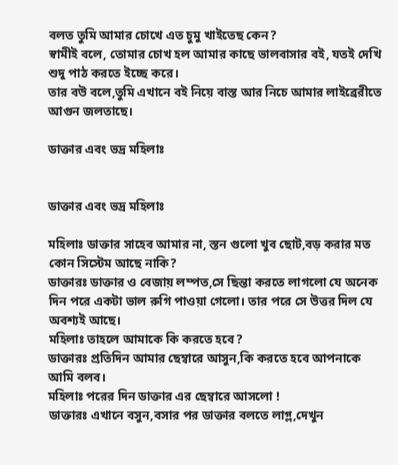বলত তুমি আমার চোখে এত চুমু খাইতেছ কেন?
স্বামীই বলে, তোমার চোখ হল আমার কাছে ভালবাসার বই, যতই দেখি শুদু পাঠ করতে ইচ্ছে করে।
তার বউ বলে,তুমি এখানে বই নিয়ে বাস্ত আর নিচে আমার লাইব্রেরীতে আগুন জলতাছে।

ডাক্তার এবং ভদ্র মহিলাঃ


ডাক্তার এবং ভদ্র মহিলাঃ

মহিলাঃ ডাক্তার সাহেব আমার না, স্তন গুলো খুব ছোট,বড় করার মত কোন সিস্টেম আছে নাকি?
ডাক্তারঃ ডাক্তার ও বেজায় লম্পত,সে ছিন্তা করতে লাগলো যে অনেক দিন পরে একটা ভাল রুগি পাওয়া গেলো। তার পরে সে উত্তর দিল যে অবশ্যই আছে।
মহিলাঃ তাহলে আমাকে কি করতে হবে?
ডাক্তারঃ প্রতিদিন আমার ছেম্বারে আসুন,কি করতে হবে আপনাকে আমি বলব।
মহিলাঃ পরের দিন ডাক্তার এর ছেম্বারে আসলো !
ডাক্তারঃ এখানে বসুন,বসার পর ডাক্তার বলতে লাগ্ল,দেখুন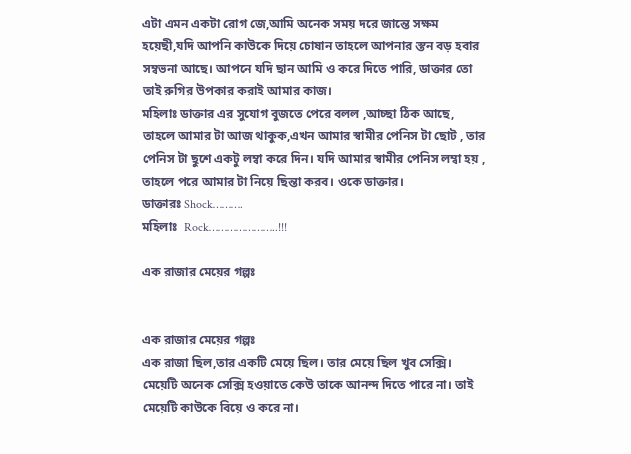এটা এমন একটা রোগ জে,আমি অনেক সময় দরে জান্তে সক্ষম হয়েছী,যদি আপনি কাউকে দিয়ে চোষান তাহলে আপনার স্তন বড় হবার সম্বভনা আছে। আপনে যদি ছান আমি ও করে দিতে পারি, ডাক্তার তো তাই রুগির উপকার করাই আমার কাজ।
মহিলাঃ ডাক্তার এর সুযোগ বুজতে পেরে বলল ,আচ্ছা ঠিক আছে, তাহলে আমার টা আজ থাকুক,এখন আমার স্বামীর পেনিস টা ছোট , তার পেনিস টা ছুশে একটু লম্বা করে দিন। যদি আমার স্বামীর পেনিস লম্বা হয় , তাহলে পরে আমার টা নিয়ে ছিন্তা করব। ওকে ডাক্তার।
ডাক্তারঃ Shock……….
মহিলাঃ  Rock…………………..!!!

এক রাজার মেয়ের গল্পঃ


এক রাজার মেয়ের গল্পঃ
এক রাজা ছিল,তার একটি মেয়ে ছিল। তার মেয়ে ছিল খুব সেক্সি। মেয়েটি অনেক সেক্সি হওয়াতে কেউ তাকে আনন্দ দিতে পারে না। তাই মেয়েটি কাউকে বিয়ে ও করে না।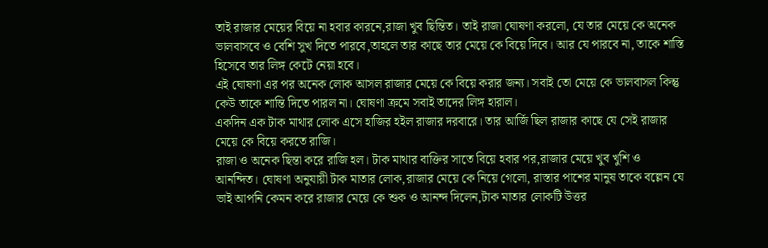তাই রাজার মেয়ের বিয়ে না হবার কারনে,রাজা খুব ছিন্তিত। তাই রাজা ঘোষণা করলো, যে তার মেয়ে কে অনেক ভালবাসবে ও বেশি সুখ দিতে পারবে,তাহলে তার কাছে তার মেয়ে কে বিয়ে দিবে। আর যে পারবে না, তাকে শাস্তি হিসেবে তার লিঙ্গ কেটে নেয়া হবে।
এই ঘোষণা এর পর অনেক লোক আসল রাজার মেয়ে কে বিয়ে করার জন্য। সবাই তো মেয়ে কে ভালবাসল কিন্তু কেউ তাকে শান্তি দিতে পারল না। ঘোষণা ক্রমে সবাই তাদের লিঙ্গ হারাল।
একদিন এক টাক মাথার লোক এসে হাজির হইল রাজার দরবারে। তার আর্জি ছিল রাজার কাছে যে সেই রাজার মেয়ে কে বিয়ে করতে রাজি।
রাজা ও অনেক ছিন্তা করে রাজি হল। টাক মাথার বাক্তির সাতে বিয়ে হবার পর,রাজার মেয়ে খুব খুশি ও আনন্দিত। ঘোষণা অনুযায়ী টাক মাতার লোক,রাজার মেয়ে কে নিয়ে গেলো, রাস্তার পাশের মানুষ তাকে বল্লেন যে ভাই আপনি কেমন করে রাজার মেয়ে কে শুক ও আনন্দ দিলেন,টাক মাতার লোকটি উত্তর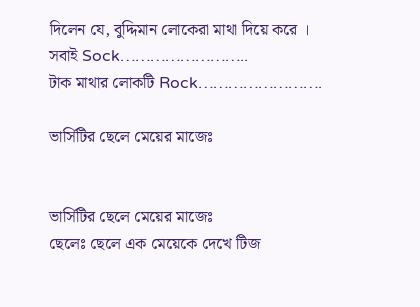দিলেন যে, বুদ্দিমান লোকেরা মাথা দিয়ে করে ।
সবাই Sock……………………..
টাক মাথার লোকটি Rock…………………….

ভার্সিটির ছেলে মেয়ের মাজেঃ


ভার্সিটির ছেলে মেয়ের মাজেঃ
ছেলেঃ ছেলে এক মেয়েকে দেখে টিজ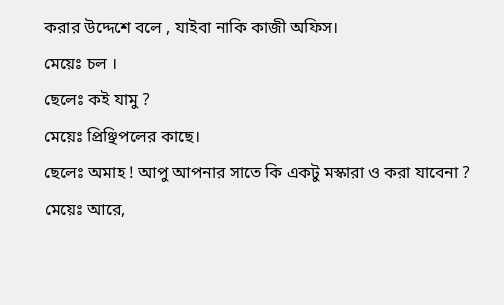করার উদ্দেশে বলে , যাইবা নাকি কাজী অফিস।
মেয়েঃ চল ।
ছেলেঃ কই যামু ?
মেয়েঃ প্রিঞ্ছিপলের কাছে।
ছেলেঃ অমাহ ! আপু আপনার সাতে কি একটু মস্কারা ও করা যাবেনা ?
মেয়েঃ আরে,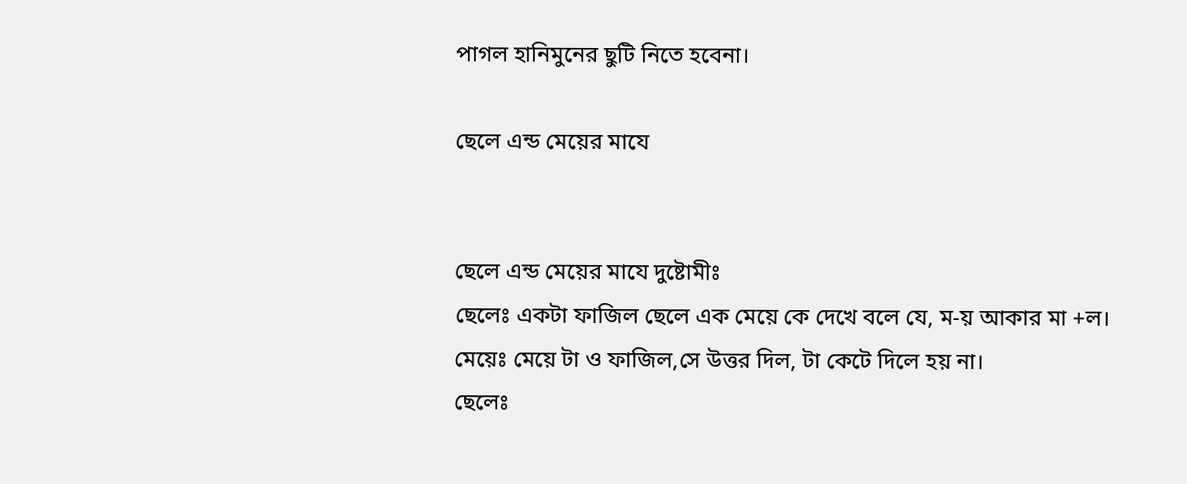পাগল হানিমুনের ছুটি নিতে হবেনা।

ছেলে এন্ড মেয়ের মাযে


ছেলে এন্ড মেয়ের মাযে দুষ্টোমীঃ
ছেলেঃ একটা ফাজিল ছেলে এক মেয়ে কে দেখে বলে যে, ম-য় আকার মা +ল।
মেয়েঃ মেয়ে টা ও ফাজিল,সে উত্তর দিল, টা কেটে দিলে হয় না।
ছেলেঃ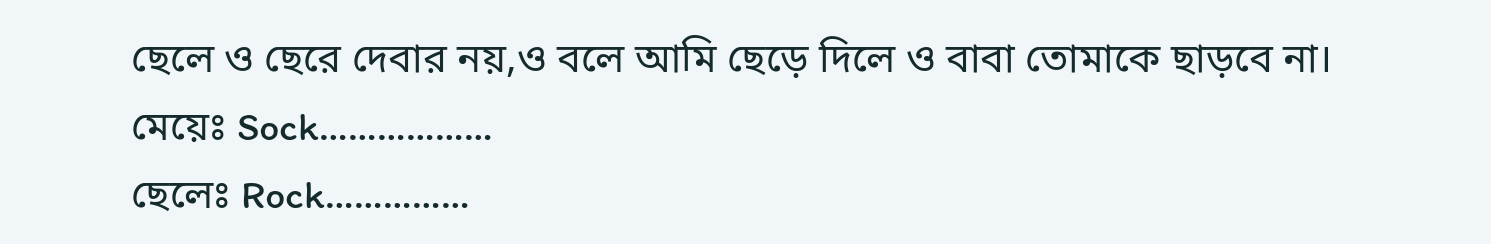ছেলে ও ছেরে দেবার নয়,ও বলে আমি ছেড়ে দিলে ও বাবা তোমাকে ছাড়বে না।
মেয়েঃ Sock………………
ছেলেঃ Rock……………